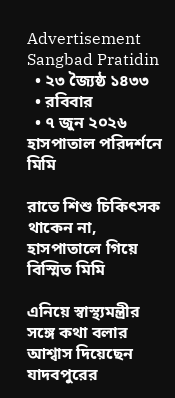Advertisement
Sangbad Pratidin
  • ২৩ জ্যৈষ্ঠ ১৪৩৩
  • রবিবার
  • ৭ জুন ২০২৬
হাসপাতাল পরিদর্শনে মিমি

রাতে শিশু চিকিৎসক থাকেন না, হাসপাতালে গিয়ে বিস্মিত মিমি

এনিয়ে স্বাস্থ্যমন্ত্রীর সঙ্গে কথা বলার আশ্বাস দিয়েছেন যাদবপুরের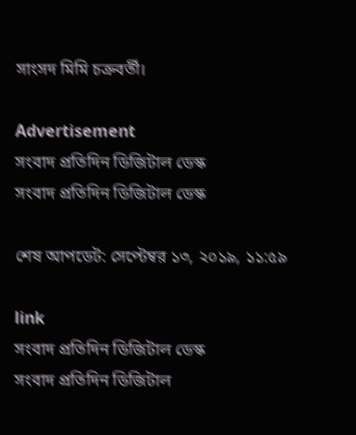সাংসদ মিমি চক্রবর্তী।

Advertisement
সংবাদ প্রতিদিন ডিজিটাল ডেস্ক
সংবাদ প্রতিদিন ডিজিটাল ডেস্ক

শেষ আপডেট: সেপ্টেম্বর ১৩, ২০১৯, ১১:৫৯

link
সংবাদ প্রতিদিন ডিজিটাল ডেস্ক
সংবাদ প্রতিদিন ডিজিটাল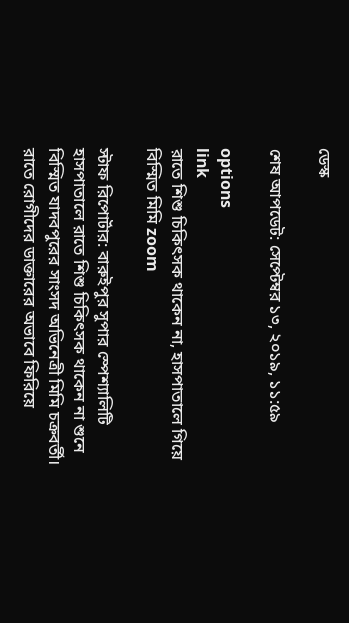ডেস্ক

শেষ আপডেট: সেপ্টেম্বর ১৩, ২০১৯, ১১:৫৯

options
link
রাতে শিশু চিকিৎসক থাকেন না, হাসপাতালে গিয়ে বিস্মিত মিমি zoom

স্টাফ রিপোর্টার: বারুইপুর সুপার স্পেশ্যালিটি হাসপাতালে রাতে শিশু চিকিৎসক থাকেন না শুনে বিস্মিত যাদবপুরের সাংসদ অভিনেত্রী মিমি চক্রবর্তী। রাতে রোগীদের ডাক্তারের অভাবে ফিরিয়ে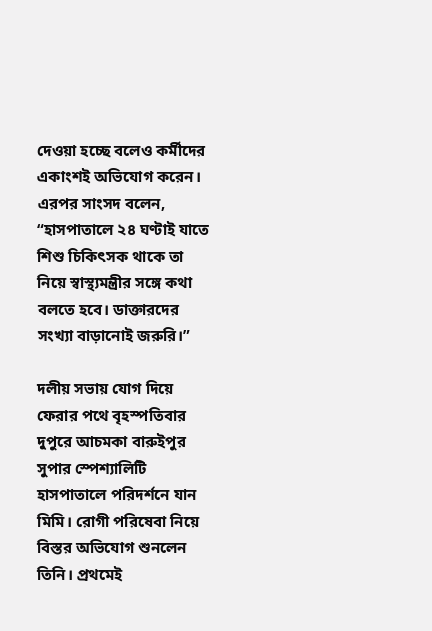দেওয়া হচ্ছে বলেও কর্মীদের একাংশই অভিযোগ করেন। এরপর সাংসদ বলেন, “হাসপাতালে ২৪ ঘণ্টাই যাতে শিশু চিকিৎসক থাকে তা নিয়ে স্বাস্থ্যমন্ত্রীর সঙ্গে কথা বলতে হবে। ডাক্তারদের সংখ্যা বাড়ানোই জরুরি।”

দলীয় সভায় যোগ দিয়ে ফেরার পথে বৃহস্পতিবার দুপুরে আচমকা বারুইপুর সুপার স্পেশ্যালিটি হাসপাতালে পরিদর্শনে যান মিমি। রোগী পরিষেবা নিয়ে বিস্তর অভিযোগ শুনলেন তিনি। প্রথমেই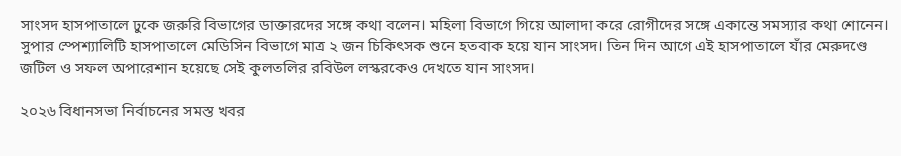সাংসদ হাসপাতালে ঢুকে জরুরি বিভাগের ডাক্তারদের সঙ্গে কথা বলেন। মহিলা বিভাগে গিয়ে আলাদা করে রোগীদের সঙ্গে একান্তে সমস্যার কথা শোনেন। সুপার স্পেশ্যালিটি হাসপাতালে মেডিসিন বিভাগে মাত্র ২ জন চিকিৎসক শুনে হতবাক হয়ে যান সাংসদ। তিন দিন আগে এই হাসপাতালে যাঁর মেরুদণ্ডে জটিল ও সফল অপারেশান হয়েছে সেই কুলতলির রবিউল লস্করকেও দেখতে যান সাংসদ।

২০২৬ বিধানসভা নির্বাচনের সমস্ত খবর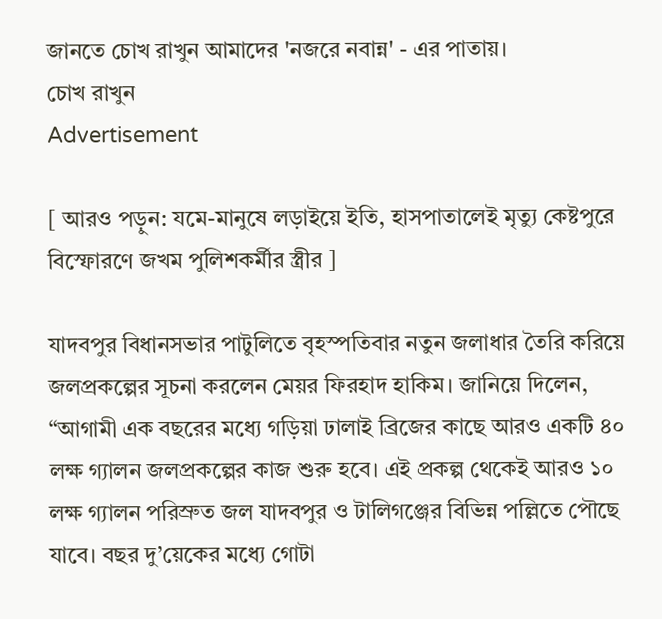জানতে চোখ রাখুন আমাদের 'নজরে নবান্ন' - এর পাতায়।
চোখ রাখুন
Advertisement

[ আরও পড়ুন: যমে-মানুষে লড়াইয়ে ইতি, হাসপাতালেই মৃত্যু কেষ্টপুরে বিস্ফোরণে জখম পুলিশকর্মীর স্ত্রীর ]

যাদবপুর বিধানসভার পাটুলিতে বৃহস্পতিবার নতুন জলাধার তৈরি করিয়ে জলপ্রকল্পের সূচনা করলেন মেয়র ফিরহাদ হাকিম। জানিয়ে দিলেন, “আগামী এক বছরের মধ্যে গড়িয়া ঢালাই ব্রিজের কাছে আরও একটি ৪০ লক্ষ গ্যালন জলপ্রকল্পের কাজ শুরু হবে। এই প্রকল্প থেকেই আরও ১০ লক্ষ গ্যালন পরিস্রুত জল যাদবপুর ও টালিগঞ্জের বিভিন্ন পল্লিতে পৌছে যাবে। বছর দু’য়েকের মধ্যে গোটা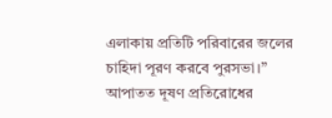এলাকায় প্রতিটি পরিবারের জলের চাহিদা পূরণ করবে পুরসভা।” আপাতত দূষণ প্রতিরোধের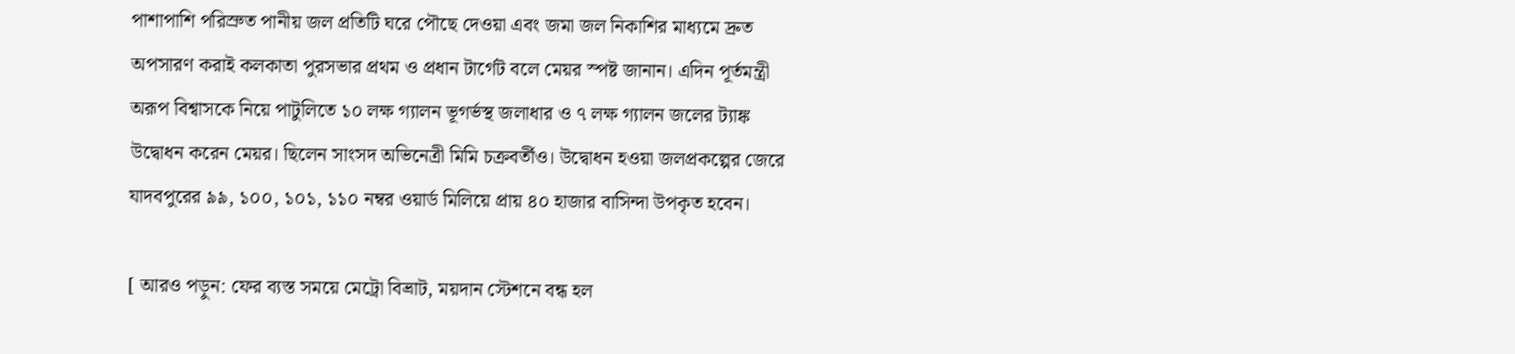পাশাপাশি পরিস্রুত পানীয় জল প্রতিটি ঘরে পৌছে দেওয়া এবং জমা জল নিকাশির মাধ্যমে দ্রুত অপসারণ করাই কলকাতা পুরসভার প্রথম ও প্রধান টার্গেট বলে মেয়র স্পষ্ট জানান। এদিন পূর্তমন্ত্রী অরূপ বিশ্বাসকে নিয়ে পাটুলিতে ১০ লক্ষ গ্যালন ভূগর্ভস্থ জলাধার ও ৭ লক্ষ গ্যালন জলের ট্যাঙ্ক উদ্বোধন করেন মেয়র। ছিলেন সাংসদ অভিনেত্রী মিমি চক্রবর্তীও। উদ্বোধন হওয়া জলপ্রকল্পের জেরে যাদবপুরের ৯৯, ১০০, ১০১, ১১০ নম্বর ওয়ার্ড মিলিয়ে প্রায় ৪০ হাজার বাসিন্দা উপকৃত হবেন।

[ আরও পড়ুন: ফের ব্যস্ত সময়ে মেট্রো বিভ্রাট, ময়দান স্টেশনে বন্ধ হল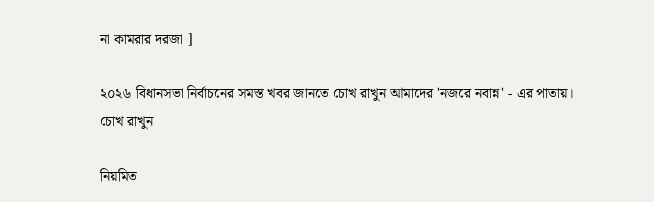না কামরার দরজা ]

২০২৬ বিধানসভা নির্বাচনের সমস্ত খবর জানতে চোখ রাখুন আমাদের 'নজরে নবান্ন' - এর পাতায়।
চোখ রাখুন

নিয়মিত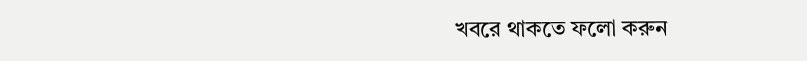খবরে থাকতে ফলো করুন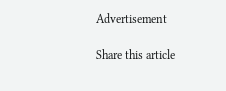Advertisement

Share this article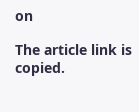on

The article link is copied.